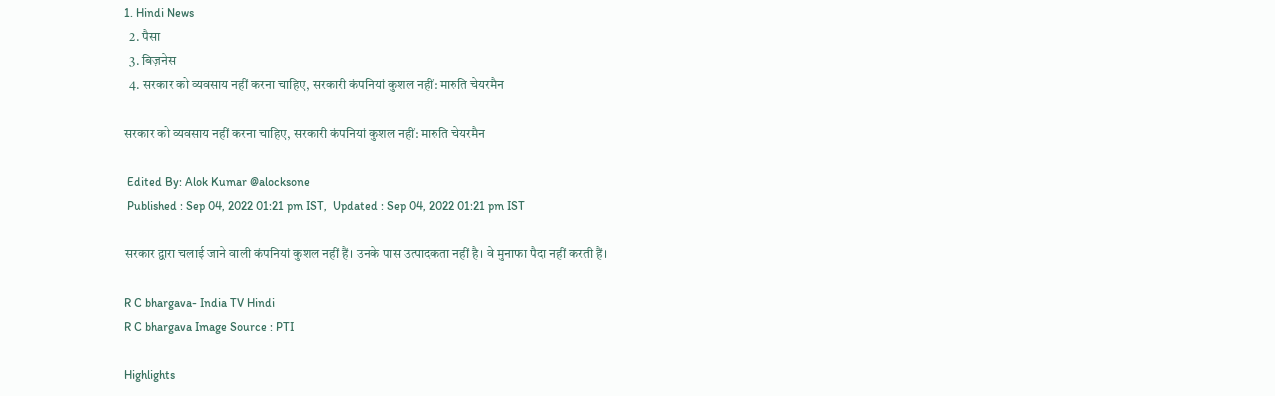1. Hindi News
  2. पैसा
  3. बिज़नेस
  4. सरकार को व्यवसाय नहीं करना चाहिए, सरकारी कंपनियां कुशल नहीं: मारुति चेयरमैन

सरकार को व्यवसाय नहीं करना चाहिए, सरकारी कंपनियां कुशल नहीं: मारुति चेयरमैन

 Edited By: Alok Kumar @alocksone
 Published : Sep 04, 2022 01:21 pm IST,  Updated : Sep 04, 2022 01:21 pm IST

सरकार द्वारा चलाई जाने वाली कंपनियां कुशल नहीं हैं। उनके पास उत्पादकता नहीं है। वे मुनाफा पैदा नहीं करती हैं।

R C bhargava- India TV Hindi
R C bhargava Image Source : PTI

Highlights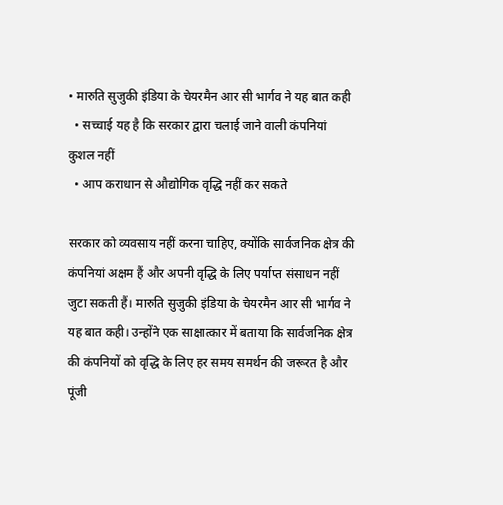• मारुति सुजुकी इंडिया के चेयरमैन आर सी भार्गव ने यह बात कही
  • सच्चाई यह है कि सरकार द्वारा चलाई जाने वाली कंपनियां कुशल नहीं
  • आप कराधान से औद्योगिक वृद्धि नहीं कर सकते

सरकार को व्यवसाय नहीं करना चाहिए, क्योंकि सार्वजनिक क्षेत्र की कंपनियां अक्षम हैं और अपनी वृद्धि के लिए पर्याप्त संसाधन नहीं जुटा सकती हैं। मारुति सुजुकी इंडिया के चेयरमैन आर सी भार्गव ने यह बात कही। उन्होंने एक साक्षात्कार में बताया कि सार्वजनिक क्षेत्र की कंपनियों को वृद्धि के लिए हर समय समर्थन की जरूरत है और पूंजी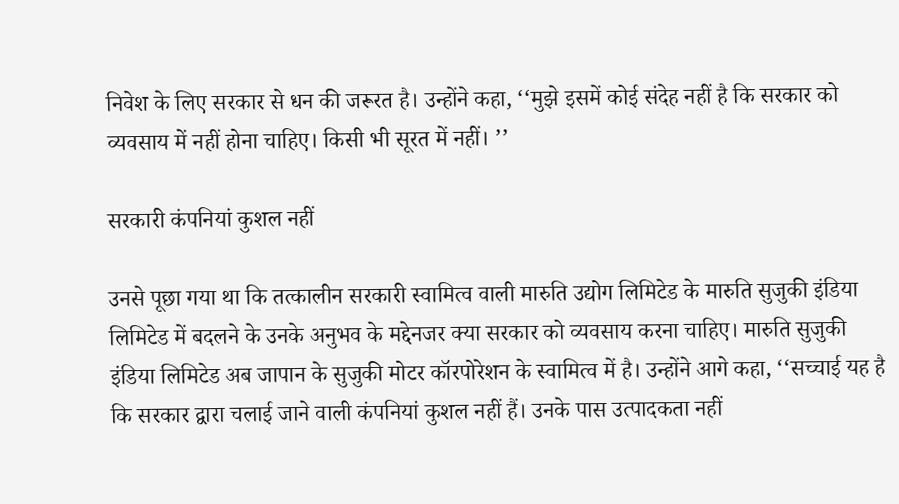निवेश के लिए सरकार से धन की जरूरत है। उन्होंने कहा, ‘‘मुझे इसमें कोई संदेह नहीं है कि सरकार को व्यवसाय में नहीं होना चाहिए। किसी भी सूरत में नहीं। ’’

सरकारी कंपनियां कुशल नहीं

उनसे पूछा गया था कि तत्कालीन सरकारी स्वामित्व वाली मारुति उद्योग लिमिटेड के मारुति सुजुकी इंडिया लिमिटेड में बदलने के उनके अनुभव के मद्देनजर क्या सरकार को व्यवसाय करना चाहिए। मारुति सुजुकी इंडिया लिमिटेड अब जापान के सुजुकी मोटर कॉरपोरेशन के स्वामित्व में है। उन्होंने आगे कहा, ‘‘सच्चाई यह है कि सरकार द्वारा चलाई जाने वाली कंपनियां कुशल नहीं हैं। उनके पास उत्पादकता नहीं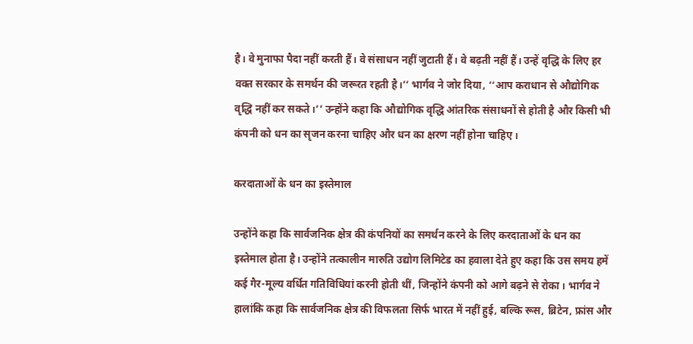है। वे मुनाफा पैदा नहीं करती हैं। वे संसाधन नहीं जुटाती हैं। वे बढ़ती नहीं हैं। उन्हें वृद्धि के लिए हर वक्त सरकार के समर्थन की जरूरत रहती है।’’ भार्गव ने जोर दिया, ‘‘आप कराधान से औद्योगिक वृद्धि नहीं कर सकते।’’ उन्होंने कहा कि औद्योगिक वृद्धि आंतरिक संसाधनों से होती है और किसी भी कंपनी को धन का सृजन करना चाहिए और धन का क्षरण नहीं होना चाहिए।

करदाताओं के धन का इस्तेमाल

उन्होंने कहा कि सार्वजनिक क्षेत्र की कंपनियों का समर्थन करने के लिए करदाताओं के धन का इस्तेमाल होता है। उन्होंने तत्कालीन मारुति उद्योग लिमिटेड का हवाला देते हुए कहा कि उस समय हमें कई गैर-मूल्य वर्धित गतिविधियां करनी होती थीं, जिन्होंने कंपनी को आगे बढ़ने से रोका। भार्गव ने हालांकि कहा कि सार्वजनिक क्षेत्र की विफलता सिर्फ भारत में नहीं हुई, बल्कि रूस, ब्रिटेन, फ्रांस और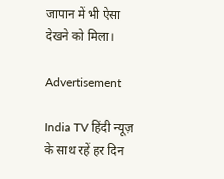जापान में भी ऐसा देखने को मिला।

Advertisement

India TV हिंदी न्यूज़ के साथ रहें हर दिन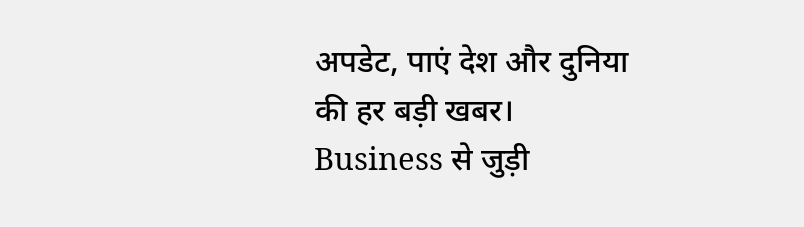अपडेट, पाएं देश और दुनिया की हर बड़ी खबर। Business से जुड़ी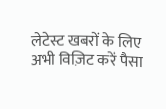लेटेस्ट खबरों के लिए अभी विज़िट करें पैसा